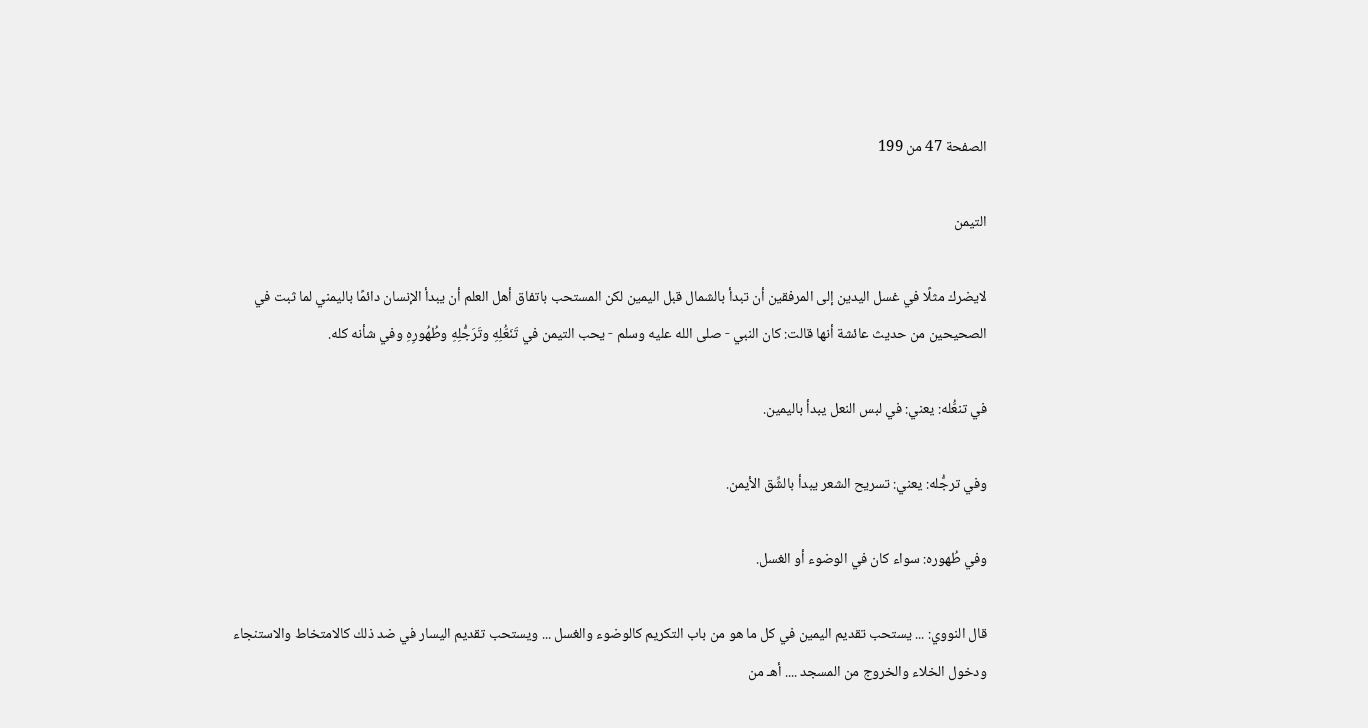الصفحة 47 من 199

التيمن

لايضرك مثلًا في غسل اليدين إلى المرفقين أن تبدأ بالشمال قبل اليمين لكن المستحب باتفاق أهل العلم أن يبدأ الإنسان دائمًا باليمني لما ثبت في الصحيحين من حديث عائشة أنها قالت: كان النبي - صلى الله عليه وسلم - يحب التيمن في تَنَعُّلِهِ وتَرَجُّلِهِ وطُهُورِهِ وفي شأنه كله.

في تنعُّله: يعني: في لبس النعل يبدأ باليمين.

وفي ترجُّله: يعني: تسريح الشعر يبدأ بالشِّق الأيمن.

وفي طُهوره: سواء كان في الوضوء أو الغسل.

قال النووي: ... يستحب تقديم اليمين في كل ما هو من باب التكريم كالوضوء والغسل ... ويستحب تقديم اليسار في ضد ذلك كالامتخاط والاستنجاء ودخول الخلاء والخروج من المسجد .... أهـ من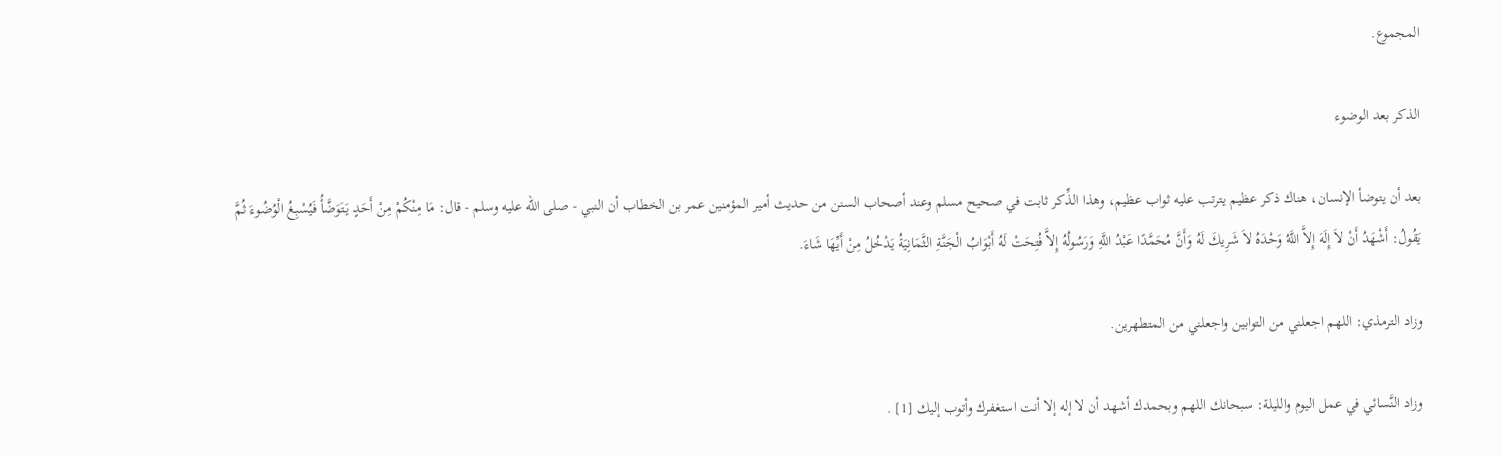المجموع.

الذكر بعد الوضوء

بعد أن يتوضأ الإنسان، هناك ذكر عظيم يترتب عليه ثواب عظيم، وهذا الذِّكر ثابت في صحيح مسلم وعند أصحاب السنن من حديث أمير المؤمنين عمر بن الخطاب أن النبي - صلى الله عليه وسلم - قال: مَا مِنْكُمْ مِنْ أَحَدٍ يَتَوَضَّأُ فَيُسْبِغُ الْوُضُوءَ ثُمَّ يَقُولُ: أَشْهَدُ أَنْ لاَ إِلَهَ إِلاَّ اللَّهُ وَحْدَهُ لاَ شَرِيكَ لَهُ وَأَنَّ مُحَمَّدًا عَبْدُ اللَّهِ وَرَسُولُهُ إِلاَّ فُتِحَتْ لَهُ أَبْوَابُ الْجَنَّةِ الثَّمَانِيَةُ يَدْخُلُ مِنْ أَيِّهَا شَاءَ.

وزاد الترمذي: اللهم اجعلني من التوابين واجعلني من المتطهرين.

وزاد النَّسائي في عمل اليوم والليلة: سبحانك اللهم وبحمدك أشهد أن لا إله إلا أنت استغفرك وأتوب إليك [1] .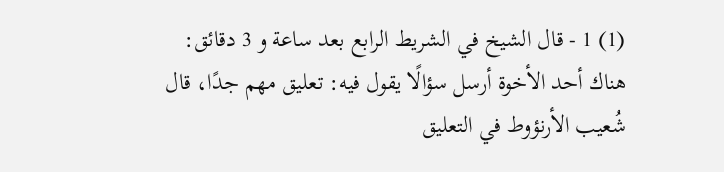(1) 1 - قال الشيخ في الشريط الرابع بعد ساعة و 3 دقائق: هناك أحد الأخوة أرسل سؤالًا يقول فيه: تعليق مهم جدًا، قال شُعيب الأرنؤوط في التعليق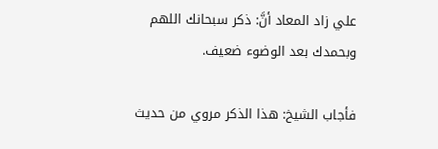علي زاد المعاد أنَّ: ذكر سبحانك اللهم وبحمدك بعد الوضوء ضعيف.

فأجاب الشيخ: هذا الذكر مروي من حديث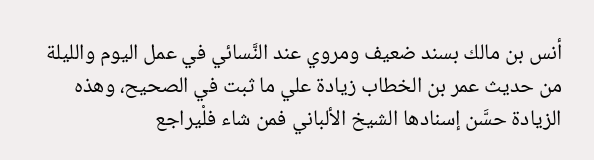أنس بن مالك بسند ضعيف ومروي عند النَّسائي في عمل اليوم والليلة من حديث عمر بن الخطاب زيادة علي ما ثبت في الصحيح، وهذه الزيادة حسَّن إسنادها الشيخ الألباني فمن شاء فلْيراجع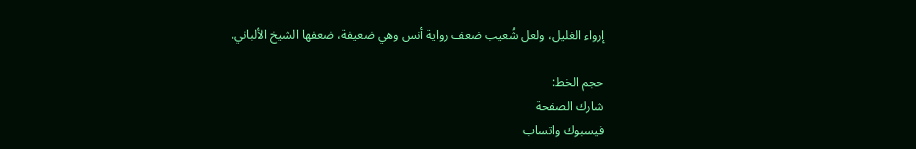إرواء الغليل، ولعل شُعيب ضعف رواية أنس وهي ضعيفة، ضعفها الشيخ الألباني.

حجم الخط:
شارك الصفحة
فيسبوك واتساب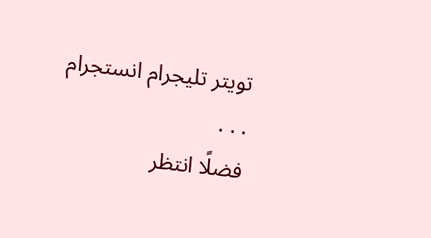تويتر تليجرام انستجرام
. . .
فضلًا انتظر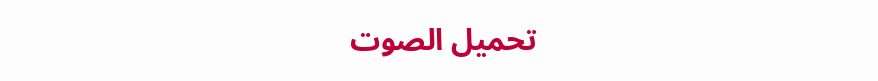تحميل الصوت